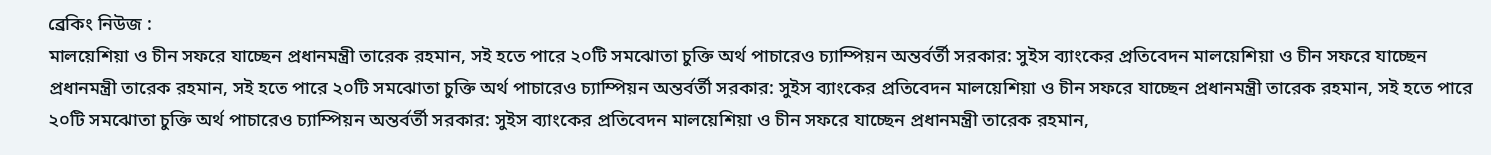ব্রেকিং নিউজ :
মালয়েশিয়া ও চীন সফরে যাচ্ছেন প্রধানমন্ত্রী তারেক রহমান, সই হতে পারে ২০টি সমঝোতা চুক্তি অর্থ পাচারেও চ্যাম্পিয়ন অন্তর্বর্তী সরকার: সুইস ব্যাংকের প্রতিবেদন মালয়েশিয়া ও চীন সফরে যাচ্ছেন প্রধানমন্ত্রী তারেক রহমান, সই হতে পারে ২০টি সমঝোতা চুক্তি অর্থ পাচারেও চ্যাম্পিয়ন অন্তর্বর্তী সরকার: সুইস ব্যাংকের প্রতিবেদন মালয়েশিয়া ও চীন সফরে যাচ্ছেন প্রধানমন্ত্রী তারেক রহমান, সই হতে পারে ২০টি সমঝোতা চুক্তি অর্থ পাচারেও চ্যাম্পিয়ন অন্তর্বর্তী সরকার: সুইস ব্যাংকের প্রতিবেদন মালয়েশিয়া ও চীন সফরে যাচ্ছেন প্রধানমন্ত্রী তারেক রহমান,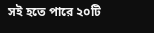সই হতে পারে ২০টি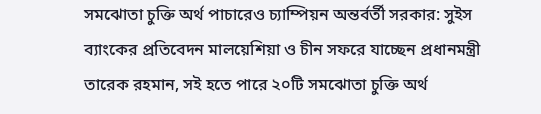সমঝোতা চুক্তি অর্থ পাচারেও চ্যাম্পিয়ন অন্তর্বর্তী সরকার: সুইস ব্যাংকের প্রতিবেদন মালয়েশিয়া ও চীন সফরে যাচ্ছেন প্রধানমন্ত্রী তারেক রহমান, সই হতে পারে ২০টি সমঝোতা চুক্তি অর্থ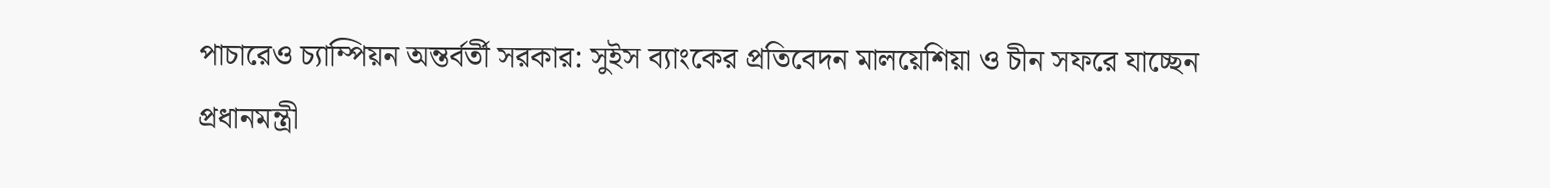পাচারেও চ্যাম্পিয়ন অন্তর্বর্তী সরকার: সুইস ব্যাংকের প্রতিবেদন মালয়েশিয়া ও চীন সফরে যাচ্ছেন প্রধানমন্ত্রী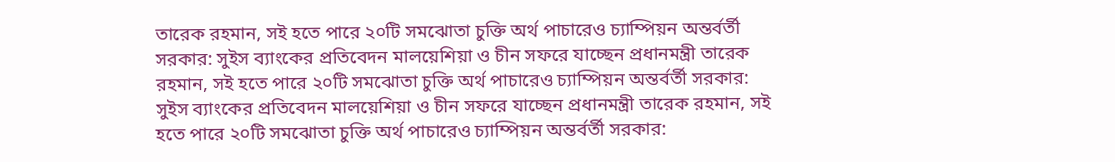তারেক রহমান, সই হতে পারে ২০টি সমঝোতা চুক্তি অর্থ পাচারেও চ্যাম্পিয়ন অন্তর্বর্তী সরকার: সুইস ব্যাংকের প্রতিবেদন মালয়েশিয়া ও চীন সফরে যাচ্ছেন প্রধানমন্ত্রী তারেক রহমান, সই হতে পারে ২০টি সমঝোতা চুক্তি অর্থ পাচারেও চ্যাম্পিয়ন অন্তর্বর্তী সরকার: সুইস ব্যাংকের প্রতিবেদন মালয়েশিয়া ও চীন সফরে যাচ্ছেন প্রধানমন্ত্রী তারেক রহমান, সই হতে পারে ২০টি সমঝোতা চুক্তি অর্থ পাচারেও চ্যাম্পিয়ন অন্তর্বর্তী সরকার: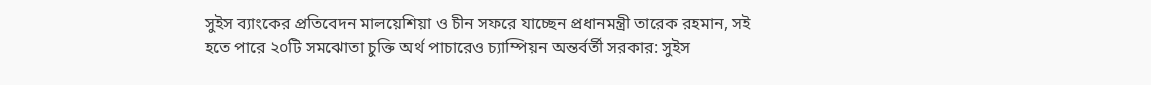সুইস ব্যাংকের প্রতিবেদন মালয়েশিয়া ও চীন সফরে যাচ্ছেন প্রধানমন্ত্রী তারেক রহমান, সই হতে পারে ২০টি সমঝোতা চুক্তি অর্থ পাচারেও চ্যাম্পিয়ন অন্তর্বর্তী সরকার: সুইস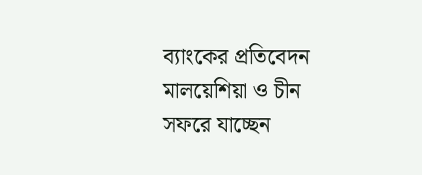ব্যাংকের প্রতিবেদন মালয়েশিয়া ও চীন সফরে যাচ্ছেন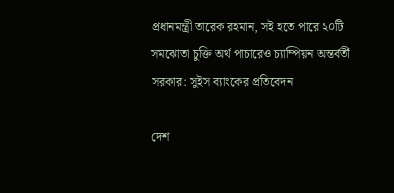প্রধানমন্ত্রী তারেক রহমান, সই হতে পারে ২০টি সমঝোতা চুক্তি অর্থ পাচারেও চ্যাম্পিয়ন অন্তর্বর্তী সরকার: সুইস ব্যাংকের প্রতিবেদন

দেশ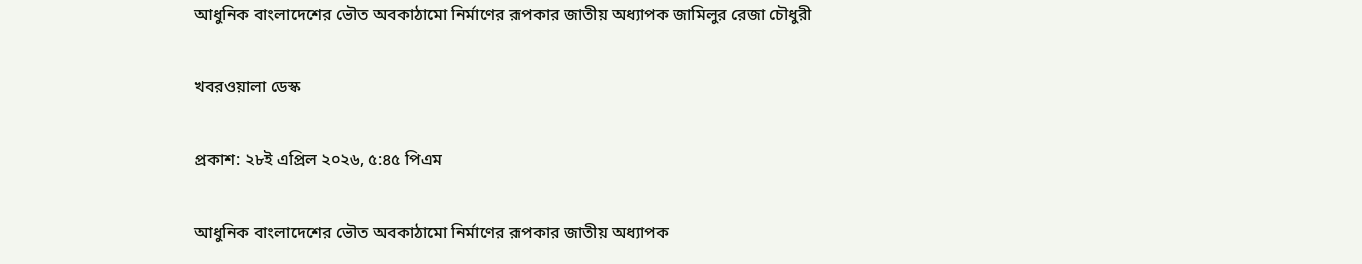আধুনিক বাংলাদেশের ভৌত অবকাঠামো নির্মাণের রূপকার জাতীয় অধ্যাপক জামিলুর রেজা চৌধুরী

খবরওয়ালা ডেস্ক

প্রকাশ: ২৮ই এপ্রিল ২০২৬, ৫:৪৫ পিএম

আধুনিক বাংলাদেশের ভৌত অবকাঠামো নির্মাণের রূপকার জাতীয় অধ্যাপক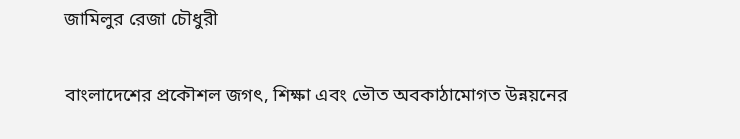জামিলুর রেজা চৌধুরী

বাংলাদেশের প্রকৌশল জগৎ, শিক্ষা এবং ভৌত অবকাঠামোগত উন্নয়নের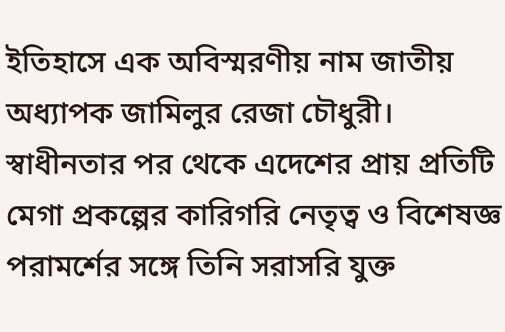ইতিহাসে এক অবিস্মরণীয় নাম জাতীয় অধ্যাপক জামিলুর রেজা চৌধুরী। স্বাধীনতার পর থেকে এদেশের প্রায় প্রতিটি মেগা প্রকল্পের কারিগরি নেতৃত্ব ও বিশেষজ্ঞ পরামর্শের সঙ্গে তিনি সরাসরি যুক্ত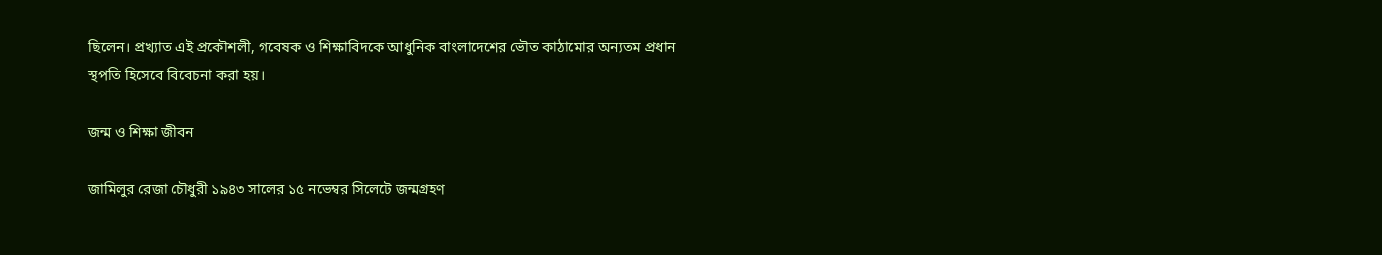ছিলেন। প্রখ্যাত এই প্রকৌশলী, গবেষক ও শিক্ষাবিদকে আধুনিক বাংলাদেশের ভৌত কাঠামোর অন্যতম প্রধান স্থপতি হিসেবে বিবেচনা করা হয়।

জন্ম ও শিক্ষা জীবন

জামিলুর রেজা চৌধুরী ১৯৪৩ সালের ১৫ নভেম্বর সিলেটে জন্মগ্রহণ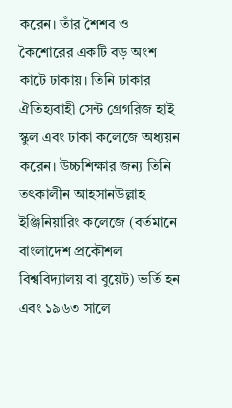করেন। তাঁর শৈশব ও কৈশোরের একটি বড় অংশ কাটে ঢাকায়। তিনি ঢাকার ঐতিহ্যবাহী সেন্ট গ্রেগরিজ হাই স্কুল এবং ঢাকা কলেজে অধ্যয়ন করেন। উচ্চশিক্ষার জন্য তিনি তৎকালীন আহসানউল্লাহ ইঞ্জিনিয়ারিং কলেজে (বর্তমানে বাংলাদেশ প্রকৌশল বিশ্ববিদ্যালয় বা বুয়েট) ভর্তি হন এবং ১৯৬৩ সালে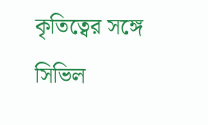কৃতিত্বের সঙ্গে সিভিল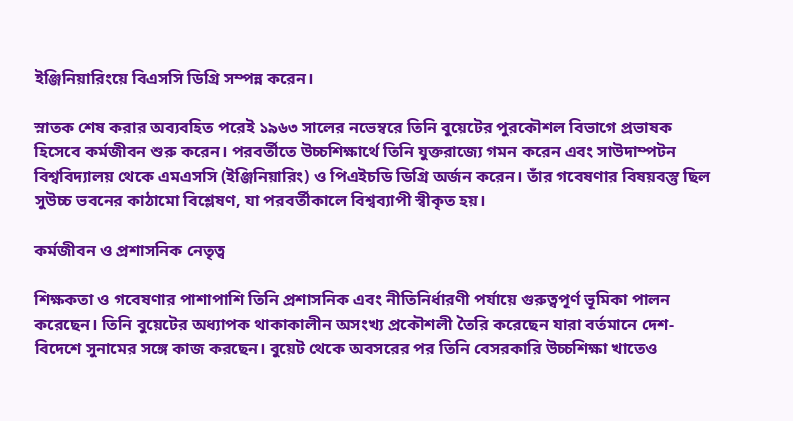ইঞ্জিনিয়ারিংয়ে বিএসসি ডিগ্রি সম্পন্ন করেন।

স্নাতক শেষ করার অব্যবহিত পরেই ১৯৬৩ সালের নভেম্বরে তিনি বুয়েটের পুরকৌশল বিভাগে প্রভাষক হিসেবে কর্মজীবন শুরু করেন। পরবর্তীতে উচ্চশিক্ষার্থে তিনি যুক্তরাজ্যে গমন করেন এবং সাউদাম্পটন বিশ্ববিদ্যালয় থেকে এমএসসি (ইঞ্জিনিয়ারিং) ও পিএইচডি ডিগ্রি অর্জন করেন। তাঁর গবেষণার বিষয়বস্তু ছিল সুউচ্চ ভবনের কাঠামো বিশ্লেষণ, যা পরবর্তীকালে বিশ্বব্যাপী স্বীকৃত হয়।

কর্মজীবন ও প্রশাসনিক নেতৃত্ব

শিক্ষকতা ও গবেষণার পাশাপাশি তিনি প্রশাসনিক এবং নীতিনির্ধারণী পর্যায়ে গুরুত্বপূর্ণ ভূমিকা পালন করেছেন। তিনি বুয়েটের অধ্যাপক থাকাকালীন অসংখ্য প্রকৌশলী তৈরি করেছেন যারা বর্তমানে দেশ-বিদেশে সুনামের সঙ্গে কাজ করছেন। বুয়েট থেকে অবসরের পর তিনি বেসরকারি উচ্চশিক্ষা খাতেও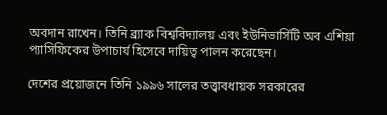অবদান রাখেন। তিনি ব্র্যাক বিশ্ববিদ্যালয় এবং ইউনিভার্সিটি অব এশিয়া প্যাসিফিকের উপাচার্য হিসেবে দায়িত্ব পালন করেছেন।

দেশের প্রয়োজনে তিনি ১৯৯৬ সালের তত্ত্বাবধায়ক সরকারের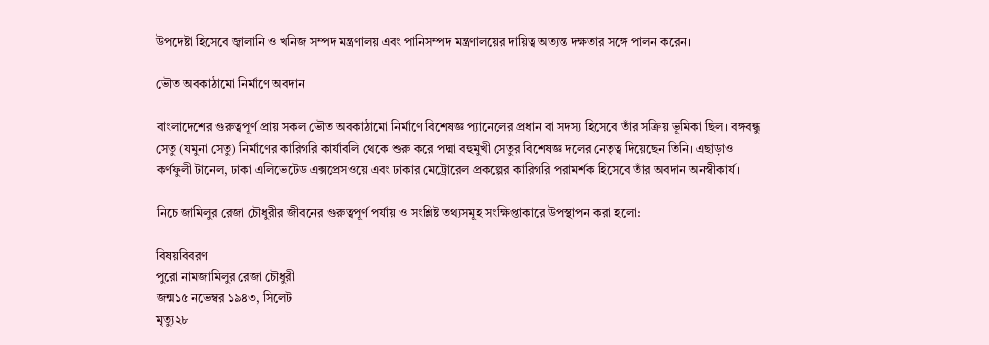উপদেষ্টা হিসেবে জ্বালানি ও খনিজ সম্পদ মন্ত্রণালয় এবং পানিসম্পদ মন্ত্রণালয়ের দায়িত্ব অত্যন্ত দক্ষতার সঙ্গে পালন করেন।

ভৌত অবকাঠামো নির্মাণে অবদান

বাংলাদেশের গুরুত্বপূর্ণ প্রায় সকল ভৌত অবকাঠামো নির্মাণে বিশেষজ্ঞ প্যানেলের প্রধান বা সদস্য হিসেবে তাঁর সক্রিয় ভূমিকা ছিল। বঙ্গবন্ধু সেতু (যমুনা সেতু) নির্মাণের কারিগরি কার্যাবলি থেকে শুরু করে পদ্মা বহুমুখী সেতুর বিশেষজ্ঞ দলের নেতৃত্ব দিয়েছেন তিনি। এছাড়াও কর্ণফুলী টানেল, ঢাকা এলিভেটেড এক্সপ্রেসওয়ে এবং ঢাকার মেট্রোরেল প্রকল্পের কারিগরি পরামর্শক হিসেবে তাঁর অবদান অনস্বীকার্য।

নিচে জামিলুর রেজা চৌধুরীর জীবনের গুরুত্বপূর্ণ পর্যায় ও সংশ্লিষ্ট তথ্যসমূহ সংক্ষিপ্তাকারে উপস্থাপন করা হলো:

বিষয়বিবরণ
পুরো নামজামিলুর রেজা চৌধুরী
জন্ম১৫ নভেম্বর ১৯৪৩, সিলেট
মৃত্যু২৮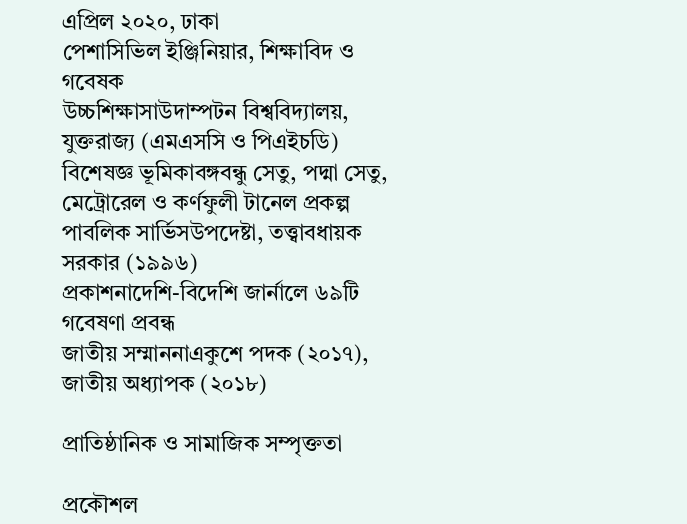এপ্রিল ২০২০, ঢাকা
পেশাসিভিল ইঞ্জিনিয়ার, শিক্ষাবিদ ও গবেষক
উচ্চশিক্ষাসাউদাম্পটন বিশ্ববিদ্যালয়, যুক্তরাজ্য (এমএসসি ও পিএইচডি)
বিশেষজ্ঞ ভূমিকাবঙ্গবন্ধু সেতু, পদ্মা সেতু, মেট্রোরেল ও কর্ণফুলী টানেল প্রকল্প
পাবলিক সার্ভিসউপদেষ্টা, তত্ত্বাবধায়ক সরকার (১৯৯৬)
প্রকাশনাদেশি-বিদেশি জার্নালে ৬৯টি গবেষণা প্রবন্ধ
জাতীয় সম্মাননাএকুশে পদক (২০১৭), জাতীয় অধ্যাপক (২০১৮)

প্রাতিষ্ঠানিক ও সামাজিক সম্পৃক্ততা

প্রকৌশল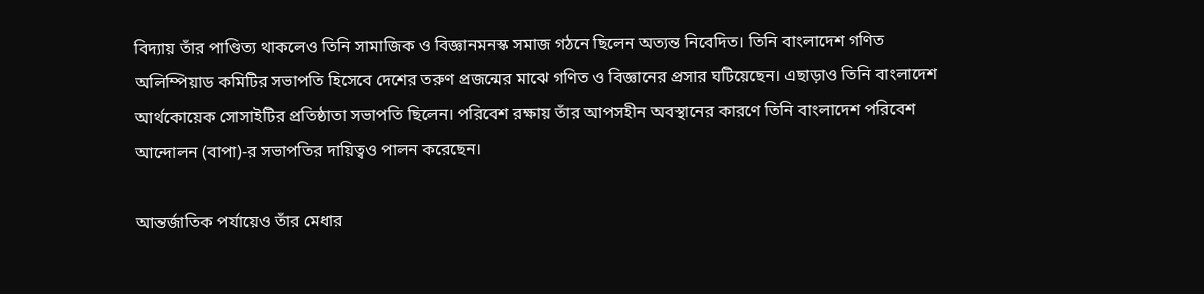বিদ্যায় তাঁর পাণ্ডিত্য থাকলেও তিনি সামাজিক ও বিজ্ঞানমনস্ক সমাজ গঠনে ছিলেন অত্যন্ত নিবেদিত। তিনি বাংলাদেশ গণিত অলিম্পিয়াড কমিটির সভাপতি হিসেবে দেশের তরুণ প্রজন্মের মাঝে গণিত ও বিজ্ঞানের প্রসার ঘটিয়েছেন। এছাড়াও তিনি বাংলাদেশ আর্থকোয়েক সোসাইটির প্রতিষ্ঠাতা সভাপতি ছিলেন। পরিবেশ রক্ষায় তাঁর আপসহীন অবস্থানের কারণে তিনি বাংলাদেশ পরিবেশ আন্দোলন (বাপা)-র সভাপতির দায়িত্বও পালন করেছেন।

আন্তর্জাতিক পর্যায়েও তাঁর মেধার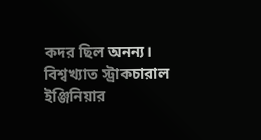কদর ছিল অনন্য। বিশ্বখ্যাত স্ট্রাকচারাল ইঞ্জিনিয়ার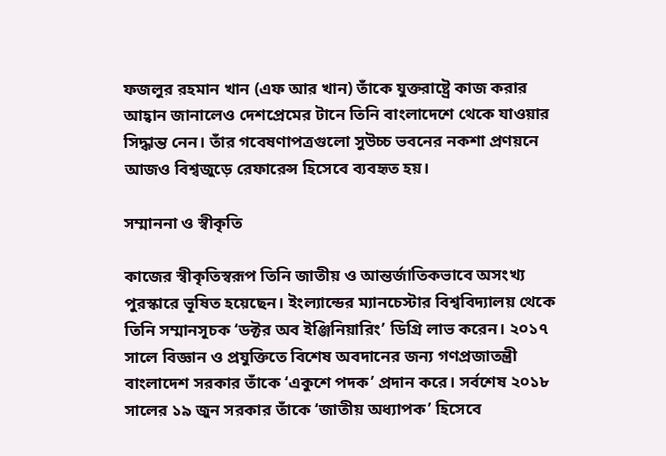ফজলুর রহমান খান (এফ আর খান) তাঁকে যুক্তরাষ্ট্রে কাজ করার আহ্বান জানালেও দেশপ্রেমের টানে তিনি বাংলাদেশে থেকে যাওয়ার সিদ্ধান্ত নেন। তাঁর গবেষণাপত্রগুলো সুউচ্চ ভবনের নকশা প্রণয়নে আজও বিশ্বজুড়ে রেফারেন্স হিসেবে ব্যবহৃত হয়।

সম্মাননা ও স্বীকৃতি

কাজের স্বীকৃতিস্বরূপ তিনি জাতীয় ও আন্তর্জাতিকভাবে অসংখ্য পুরস্কারে ভূষিত হয়েছেন। ইংল্যান্ডের ম্যানচেস্টার বিশ্ববিদ্যালয় থেকে তিনি সম্মানসূচক ‘ডক্টর অব ইঞ্জিনিয়ারিং’ ডিগ্রি লাভ করেন। ২০১৭ সালে বিজ্ঞান ও প্রযুক্তিতে বিশেষ অবদানের জন্য গণপ্রজাতন্ত্রী বাংলাদেশ সরকার তাঁকে ‘একুশে পদক’ প্রদান করে। সর্বশেষ ২০১৮ সালের ১৯ জুন সরকার তাঁকে ‘জাতীয় অধ্যাপক’ হিসেবে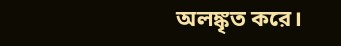অলঙ্কৃত করে।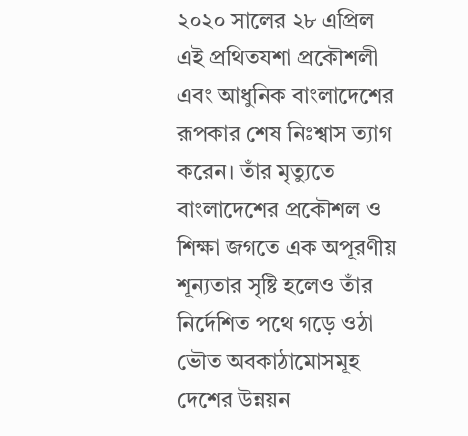২০২০ সালের ২৮ এপ্রিল এই প্রথিতযশা প্রকৌশলী এবং আধুনিক বাংলাদেশের রূপকার শেষ নিঃশ্বাস ত্যাগ করেন। তাঁর মৃত্যুতে বাংলাদেশের প্রকৌশল ও শিক্ষা জগতে এক অপূরণীয় শূন্যতার সৃষ্টি হলেও তাঁর নির্দেশিত পথে গড়ে ওঠা ভৌত অবকাঠামোসমূহ দেশের উন্নয়ন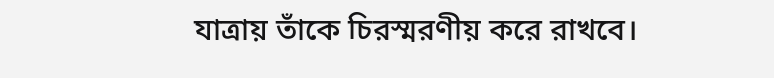যাত্রায় তাঁকে চিরস্মরণীয় করে রাখবে।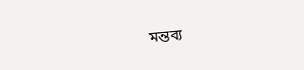মন্তব্য